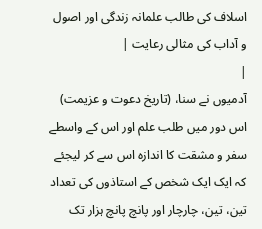اسلاف کی طالب علمانہ زندگی اور اصول و آداب کی مثالی رعایت |
|
آدمیوں نے سنا، (تاریخ دعوت و عزیمت) اس دور میں طلب علم اور اس کے واسطے سفر و مشقت کا اندازہ اس سے کر لیجئے کہ ایک ایک شخص کے استاذوں کی تعداد تین، تین، چارچار اور پانچ پانچ ہزار تک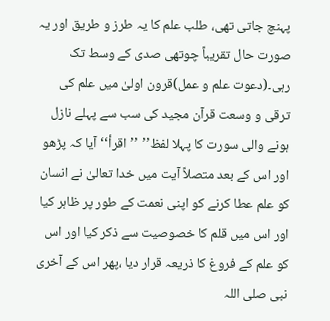پہنچ جاتی تھی، طلب علم کا یہ طرز و طریق اور یہ صورت حال تقریباً چوتھی صدی کے وسط تک رہی۔(دعوت علم و عمل)قرون اولیٰ میں علم کی ترقی و وسعت قرآن مجید کی سب سے پہلے نازل ہونے والی سورت کا پہلا لفظ’’ ’’اقرأ‘‘آیا کہ پڑھو اور اس کے بعد متصلاً آیت میں خدا تعالیٰ نے انسان کو علم عطا کرنے کو اپنی نعمت کے طور پر ظاہر کیا اور اس میں قلم کا خصوصیت سے ذکر کیا اور اس کو علم کے فروغ کا ذریعہ قرار دیا ،پھر اس کے آخری نبی صلی اللہ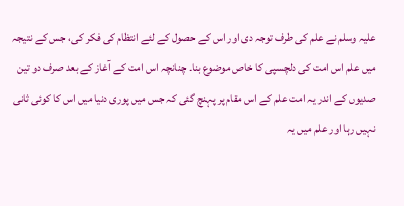علیہ وسلم نے علم کی طرف توجہ دی اور اس کے حصول کے لئے انتظام کی فکر کی، جس کے نتیجہ میں علم اس امت کی دلچسپی کا خاص موضوع بنا۔ چنانچہ اس امت کے آغاز کے بعد صرف دو تین صدیوں کے اندر یہ امت علم کے اس مقام پر پہنچ گئی کہ جس میں پوری دنیا میں اس کا کوئی ثانی نہیں رہا اور علم میں یہ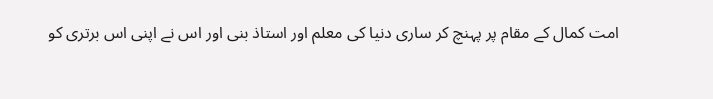امت کمال کے مقام پر پہنچ کر ساری دنیا کی معلم اور استاذ بنی اور اس نے اپنی اس برتری کو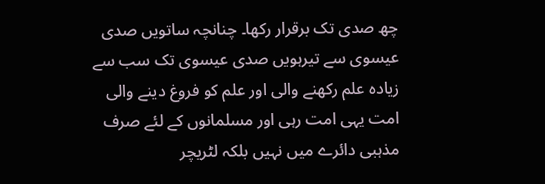چھ صدی تک برقرار رکھا۔ چنانچہ ساتویں صدی عیسوی سے تیرہویں صدی عیسوی تک سب سے زیادہ علم رکھنے والی اور علم کو فروغ دینے والی امت یہی امت رہی اور مسلمانوں کے لئے صرف مذہبی دائرے میں نہیں بلکہ لٹریچر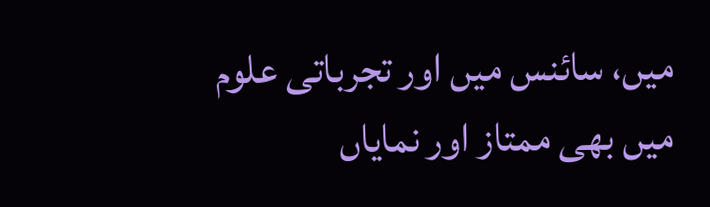میں، سائنس میں اور تجرباتی علوم میں بھی ممتاز اور نمایاں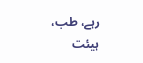رہے، طب، ہیئت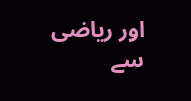اور ریاضی سے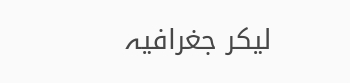لیکر جغرافیہ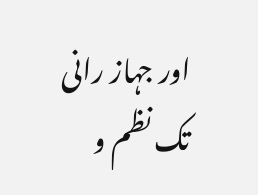اور جہاز رانی تک نظم و